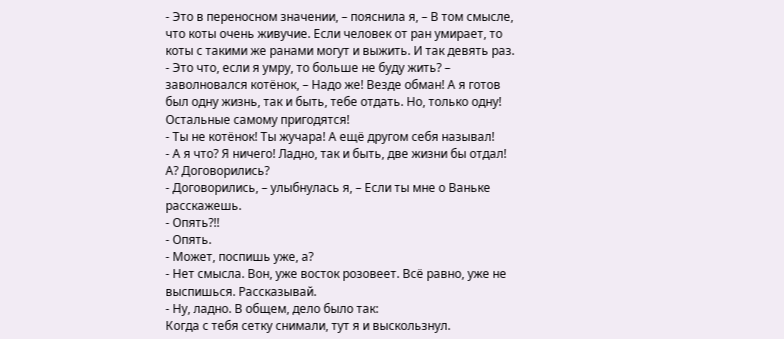- Это в переносном значении, – пояснила я, – В том смысле, что коты очень живучие. Если человек от ран умирает, то коты с такими же ранами могут и выжить. И так девять раз.
- Это что, если я умру, то больше не буду жить? – заволновался котёнок, – Надо же! Везде обман! А я готов был одну жизнь, так и быть, тебе отдать. Но, только одну! Остальные самому пригодятся!
- Ты не котёнок! Ты жучара! А ещё другом себя называл!
- А я что? Я ничего! Ладно, так и быть, две жизни бы отдал! А? Договорились?
- Договорились, – улыбнулась я, – Если ты мне о Ваньке расскажешь.
- Опять?!!
- Опять.
- Может, поспишь уже, а?
- Нет смысла. Вон, уже восток розовеет. Всё равно, уже не выспишься. Рассказывай.
- Ну, ладно. В общем, дело было так:
Когда с тебя сетку снимали, тут я и выскользнул.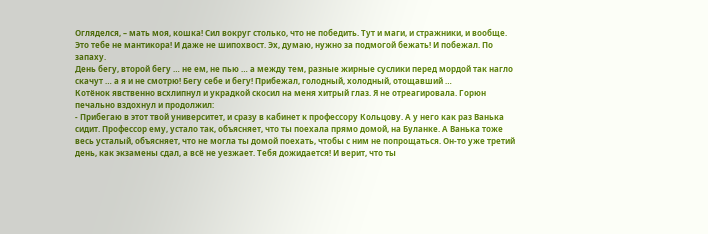Огляделся, – мать моя, кошка! Сил вокруг столько, что не победить. Тут и маги, и стражники, и вообще. Это тебе не мантикора! И даже не шипохвост. Эх, думаю, нужно за подмогой бежать! И побежал. По запаху.
День бегу, второй бегу … не ем, не пью … а между тем, разные жирные суслики перед мордой так нагло скачут … а я и не смотрю! Бегу себе и бегу! Прибежал, голодный, холодный, отощавший …
Котёнок явственно всхлипнул и украдкой скосил на меня хитрый глаз. Я не отреагировала. Горюн печально вздохнул и продолжил:
- Прибегаю в этот твой университет, и сразу в кабинет к профессору Кольцову. А у него как раз Ванька сидит. Профессор ему, устало так, объясняет, что ты поехала прямо домой, на Буланке. А Ванька тоже весь усталый, объясняет, что не могла ты домой поехать, чтобы с ним не попрощаться. Он-то уже третий день, как экзамены сдал, а всё не уезжает. Тебя дожидается! И верит, что ты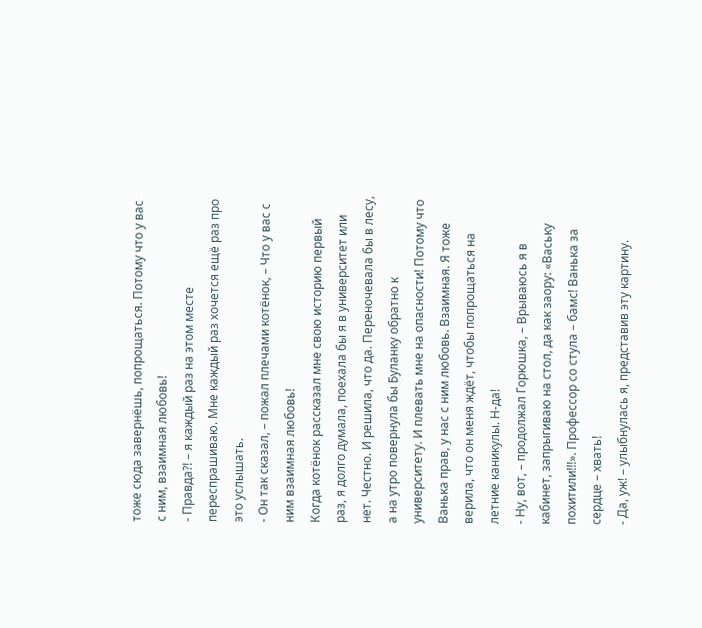тоже сюда завернёшь, попрощаться. Потому что у вас с ним, взаимная любовь!
- Правда?! – я каждый раз на этом месте переспрашиваю. Мне каждый раз хочется ещё раз про это услышать.
- Он так сказал, – пожал плечами котёнок, – Что у вас с ним взаимная любовь!
Когда котёнок рассказал мне свою историю первый раз, я долго думала, поехала бы я в университет или нет. Честно. И решила, что да. Переночевала бы в лесу, а на утро повернула бы Буланку обратно к университету. И плевать мне на опасности! Потому что Ванька прав, у нас с ним любовь. Взаимная. Я тоже верила, что он меня ждёт, чтобы попрощаться на летние каникулы. Н-да!
- Ну, вот, – продолжал Горюшка, – Врываюсь я в кабинет, запрыгиваю на стол, да как заору: «Ваську похитили!!!». Профессор со стула – бамс! Ванька за сердце – хвать!
- Да, уж! – улыбнулась я, представив эту картину.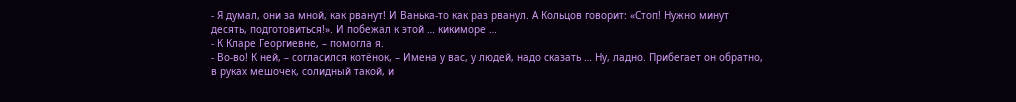- Я думал, они за мной, как рванут! И Ванька-то как раз рванул. А Кольцов говорит: «Стоп! Нужно минут десять, подготовиться!». И побежал к этой … кикиморе …
- К Кларе Георгиевне, – помогла я.
- Во-во! К ней, – согласился котёнок, – Имена у вас, у людей, надо сказать … Ну, ладно. Прибегает он обратно, в руках мешочек, солидный такой, и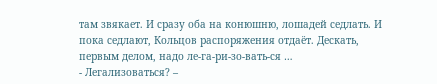там звякает. И сразу оба на конюшню, лошадей седлать. И пока седлают, Кольцов распоряжения отдаёт. Дескать, первым делом, надо ле-га-ри-зо-вать-ся …
- Легализоваться? –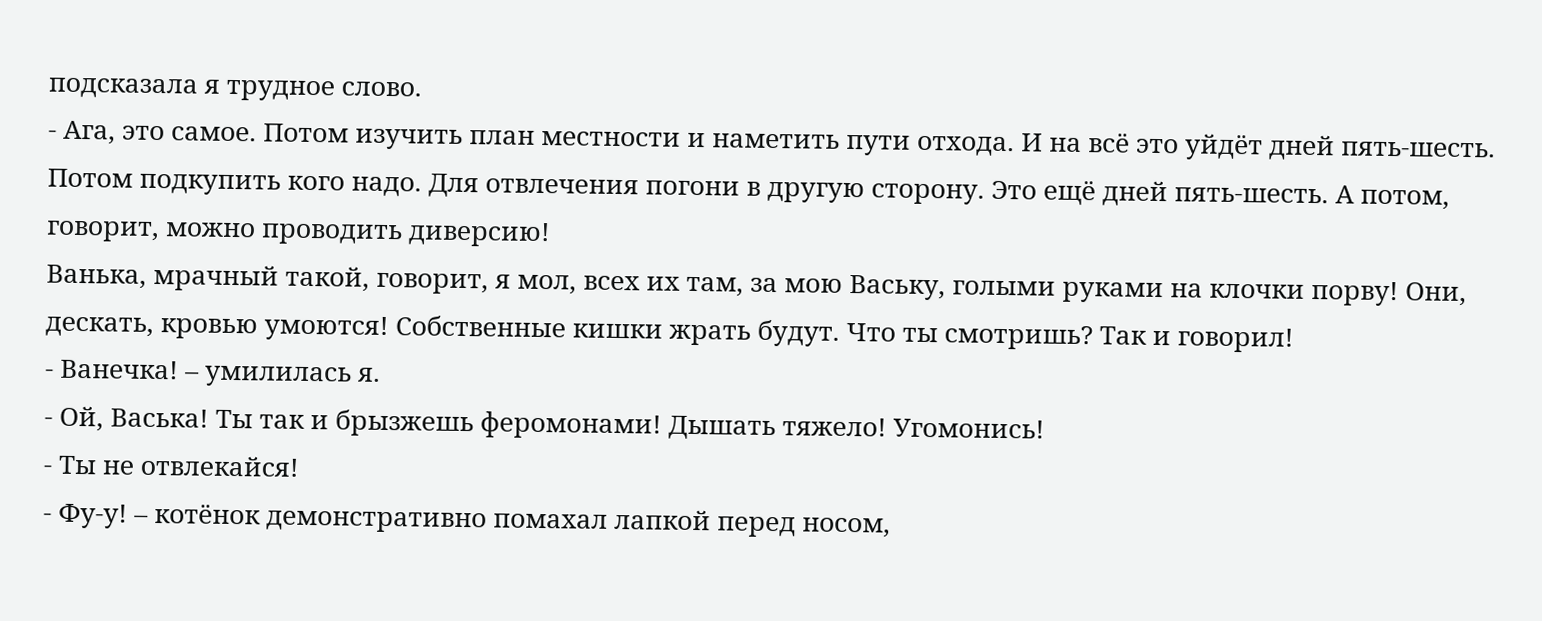подсказала я трудное слово.
- Ага, это самое. Потом изучить план местности и наметить пути отхода. И на всё это уйдёт дней пять-шесть. Потом подкупить кого надо. Для отвлечения погони в другую сторону. Это ещё дней пять-шесть. А потом, говорит, можно проводить диверсию!
Ванька, мрачный такой, говорит, я мол, всех их там, за мою Ваську, голыми руками на клочки порву! Они, дескать, кровью умоются! Собственные кишки жрать будут. Что ты смотришь? Так и говорил!
- Ванечка! – умилилась я.
- Ой, Васька! Ты так и брызжешь феромонами! Дышать тяжело! Угомонись!
- Ты не отвлекайся!
- Фу-у! – котёнок демонстративно помахал лапкой перед носом,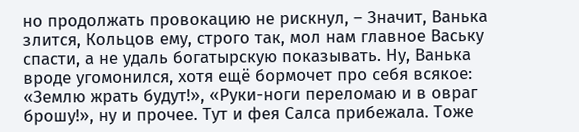но продолжать провокацию не рискнул, – Значит, Ванька злится, Кольцов ему, строго так, мол нам главное Ваську спасти, а не удаль богатырскую показывать. Ну, Ванька вроде угомонился, хотя ещё бормочет про себя всякое: «Землю жрать будут!», «Руки-ноги переломаю и в овраг брошу!», ну и прочее. Тут и фея Салса прибежала. Тоже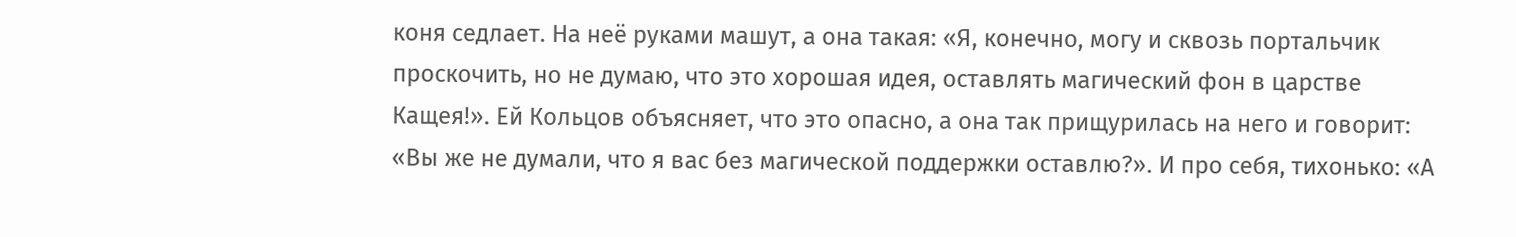коня седлает. На неё руками машут, а она такая: «Я, конечно, могу и сквозь портальчик проскочить, но не думаю, что это хорошая идея, оставлять магический фон в царстве Кащея!». Ей Кольцов объясняет, что это опасно, а она так прищурилась на него и говорит: «Вы же не думали, что я вас без магической поддержки оставлю?». И про себя, тихонько: «А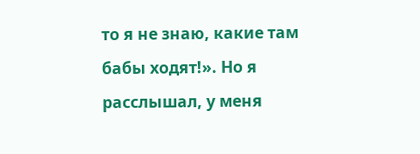то я не знаю, какие там бабы ходят!». Но я расслышал, у меня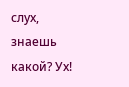слух, знаешь какой? Ух!